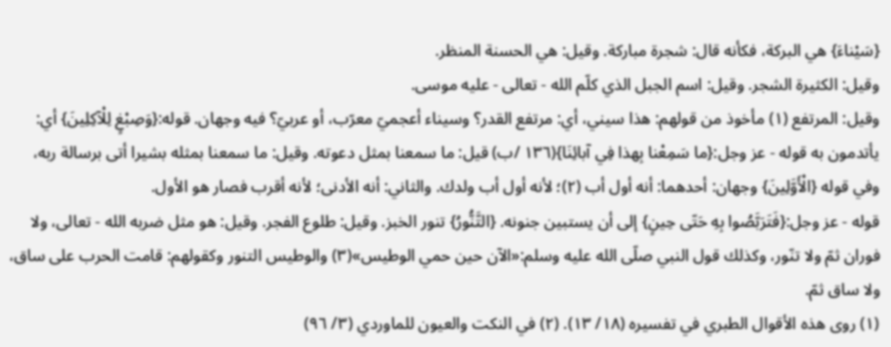{سَيْناءَ} هي البركة، فكأنه قال: شجرة مباركة. وقيل: هي الحسنة المنظر.
وقيل: الكثيرة الشجر. وقيل: اسم الجبل الذي كلّم الله - تعالى - عليه موسى.
وقيل: المرتفع (١) مأخوذ من قولهم: هذا سيني، أي: مرتفع القدر؟ وسيناء أعجميّ معرّب، أو عربيّ؟ فيه وجهان. قوله:{وَصِبْغٍ لِلْآكِلِينَ} أي: يأتدمون به قوله - عز وجل:{ما سَمِعْنا بِهذا فِي آبائِنَا}(١٣٦ /ب) قيل: ما سمعنا بمثل دعوته. وقيل: ما سمعنا بمثله بشيرا أتى برسالة ربه، وفي قوله {الْأَوَّلِينَ} وجهان: أحدهما: أنه أول أب (٢)؛ لأنه أول أب ولدك. والثاني: أنه الأدنى؛ لأنه أقرب فصار هو الأول.
قوله - عز وجل:{فَتَرَبَّصُوا بِهِ حَتّى حِينٍ} إلى أن يستبين جنونه. {التَّنُّورُ} تنور الخبز. وقيل: طلوع الفجر. وقيل: هو مثل ضربه الله - تعالى، ولا فوران ثمّ ولا تنّور، وكذلك قول النبي صلّى الله عليه وسلم:«الآن حين حمي الوطيس»(٣) والوطيس التنور وكقولهم: قامت الحرب على ساق، ولا ساق ثمّ.
(١) روى هذه الأقوال الطبري في تفسيره (١٨/ ١٣). (٢) في النكت والعيون للماوردي (٣/ ٩٦)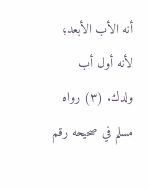أنه الأب الأبعد؛ لأنه أول أب ولدك. (٣) رواه مسلم في صحيحه رقم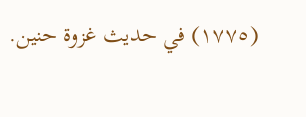(١٧٧٥) في حديث غزوة حنين.